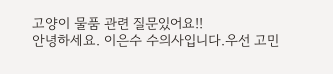고양이 물품 관련 질문있어요!!
안녕하세요. 이은수 수의사입니다.우선 고민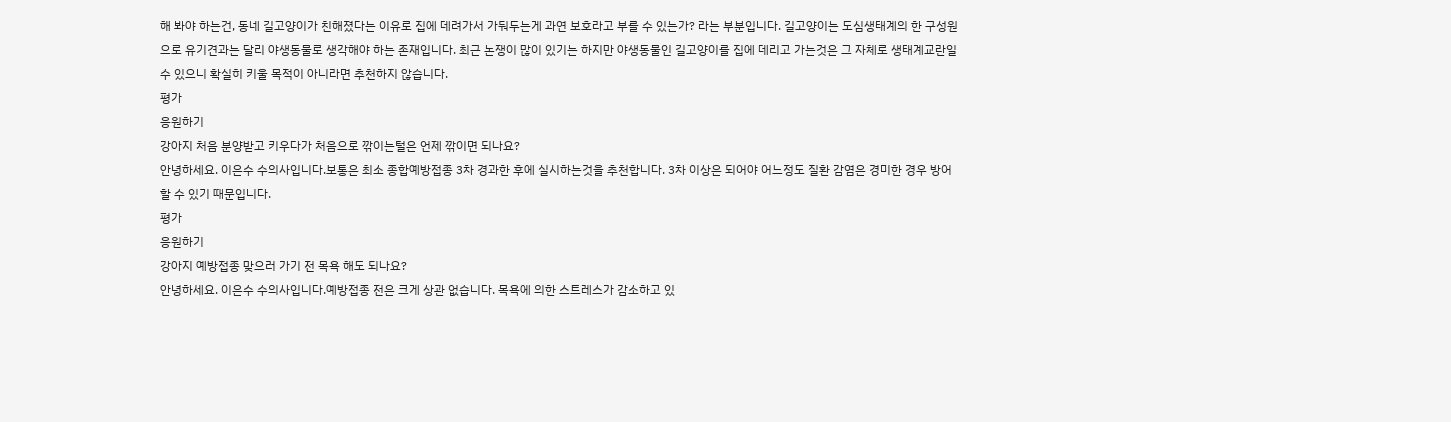해 봐야 하는건, 동네 길고양이가 친해졌다는 이유로 집에 데려가서 가둬두는게 과연 보호라고 부를 수 있는가? 라는 부분입니다. 길고양이는 도심생태계의 한 구성원으로 유기견과는 달리 야생동물로 생각해야 하는 존재입니다. 최근 논쟁이 많이 있기는 하지만 야생동물인 길고양이를 집에 데리고 가는것은 그 자체로 생태계교란일 수 있으니 확실히 키울 목적이 아니라면 추천하지 않습니다.
평가
응원하기
강아지 처음 분양받고 키우다가 처음으로 깎이는털은 언제 깎이면 되나요?
안녕하세요. 이은수 수의사입니다.보통은 최소 종합예방접종 3차 경과한 후에 실시하는것을 추천합니다. 3차 이상은 되어야 어느정도 질환 감염은 경미한 경우 방어할 수 있기 때문입니다.
평가
응원하기
강아지 예방접종 맞으러 가기 전 목욕 해도 되나요?
안녕하세요. 이은수 수의사입니다.예방접종 전은 크게 상관 없습니다. 목욕에 의한 스트레스가 감소하고 있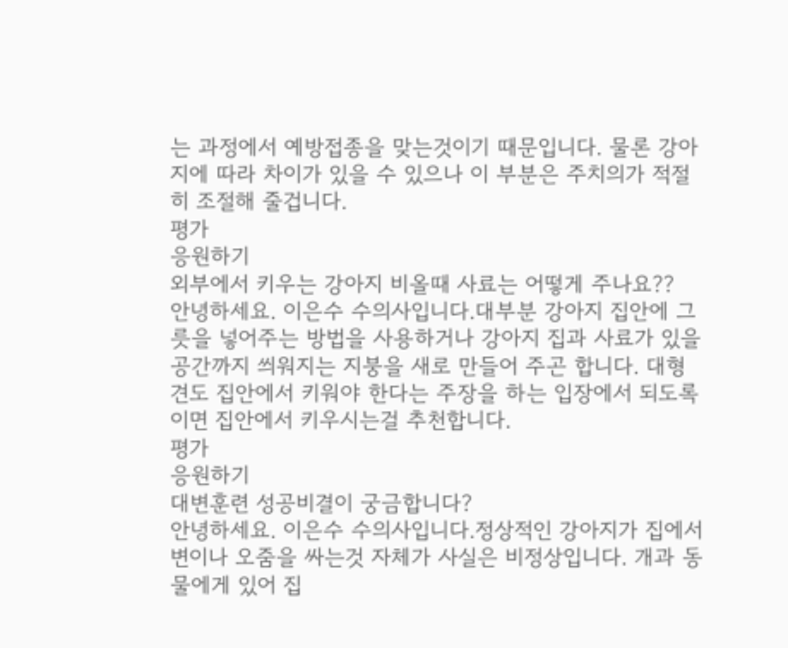는 과정에서 예방접종을 맞는것이기 때문입니다. 물론 강아지에 따라 차이가 있을 수 있으나 이 부분은 주치의가 적절히 조절해 줄겁니다.
평가
응원하기
외부에서 키우는 강아지 비올때 사료는 어떻게 주나요??
안녕하세요. 이은수 수의사입니다.대부분 강아지 집안에 그릇을 넣어주는 방법을 사용하거나 강아지 집과 사료가 있을 공간까지 씌워지는 지붕을 새로 만들어 주곤 합니다. 대형견도 집안에서 키워야 한다는 주장을 하는 입장에서 되도록이면 집안에서 키우시는걸 추천합니다.
평가
응원하기
대변훈련 성공비결이 궁금합니다?
안녕하세요. 이은수 수의사입니다.정상적인 강아지가 집에서 변이나 오줌을 싸는것 자체가 사실은 비정상입니다. 개과 동물에게 있어 집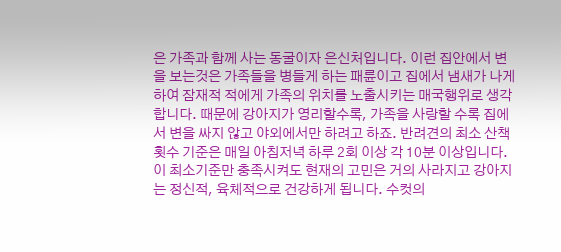은 가족과 함께 사는 동굴이자 은신처입니다. 이런 집안에서 변을 보는것은 가족들을 병들게 하는 패륜이고 집에서 냄새가 나게 하여 잠재적 적에게 가족의 위치를 노출시키는 매국행위로 생각합니다. 때문에 강아지가 영리할수록, 가족을 사랑할 수록 집에서 변을 싸지 않고 야외에서만 하려고 하죠. 반려견의 최소 산책 횟수 기준은 매일 아침저녁 하루 2회 이상 각 10분 이상입니다. 이 최소기준만 충족시켜도 현재의 고민은 거의 사라지고 강아지는 정신적, 육체적으로 건강하게 됩니다. 수컷의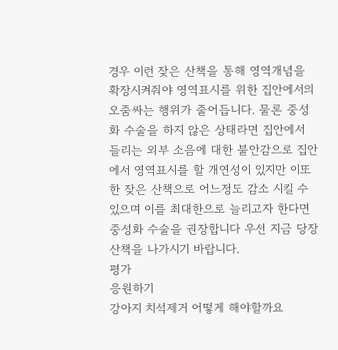경우 이런 잦은 산책을 통해 영역개념을 확장시켜줘야 영역표시를 위한 집안에서의 오줌싸는 행위가 줄어듭니다. 물론 중성화 수술을 하지 않은 상태라면 집안에서 들리는 외부 소음에 대한 불안감으로 집안에서 영역표시를 할 개연성이 있지만 이또한 잦은 산책으로 어느정도 감소 시킬 수 있으며 이를 최대한으로 늘리고자 한다면 중성화 수술을 권장합니다 우선 지금 당장 산책을 나가시기 바랍니다.
평가
응원하기
강아지 치석제거 어떻게 해야할까요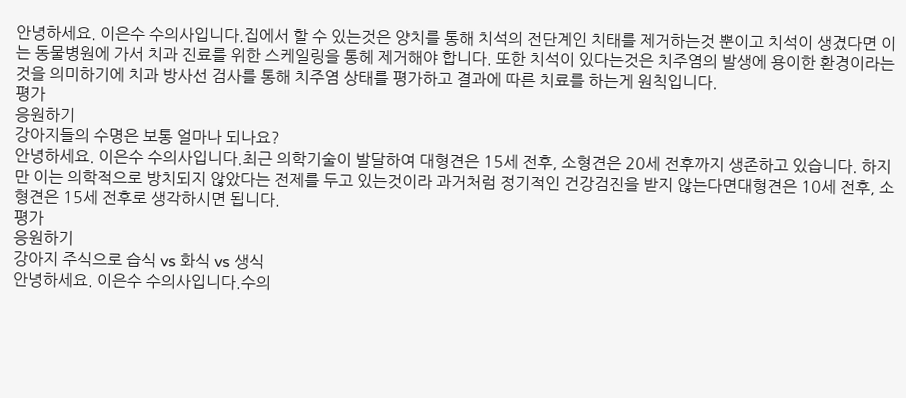안녕하세요. 이은수 수의사입니다.집에서 할 수 있는것은 양치를 통해 치석의 전단계인 치태를 제거하는것 뿐이고 치석이 생겼다면 이는 동물병원에 가서 치과 진료를 위한 스케일링을 통헤 제거해야 합니다. 또한 치석이 있다는것은 치주염의 발생에 용이한 환경이라는것을 의미하기에 치과 방사선 검사를 통해 치주염 상태를 평가하고 결과에 따른 치료를 하는게 원칙입니다.
평가
응원하기
강아지들의 수명은 보통 얼마나 되나요?
안녕하세요. 이은수 수의사입니다.최근 의학기술이 발달하여 대형견은 15세 전후, 소형견은 20세 전후까지 생존하고 있습니다. 하지만 이는 의학적으로 방치되지 않았다는 전제를 두고 있는것이라 과거처럼 정기적인 건강검진을 받지 않는다면대형견은 10세 전후, 소형견은 15세 전후로 생각하시면 됩니다.
평가
응원하기
강아지 주식으로 습식 vs 화식 vs 생식
안녕하세요. 이은수 수의사입니다.수의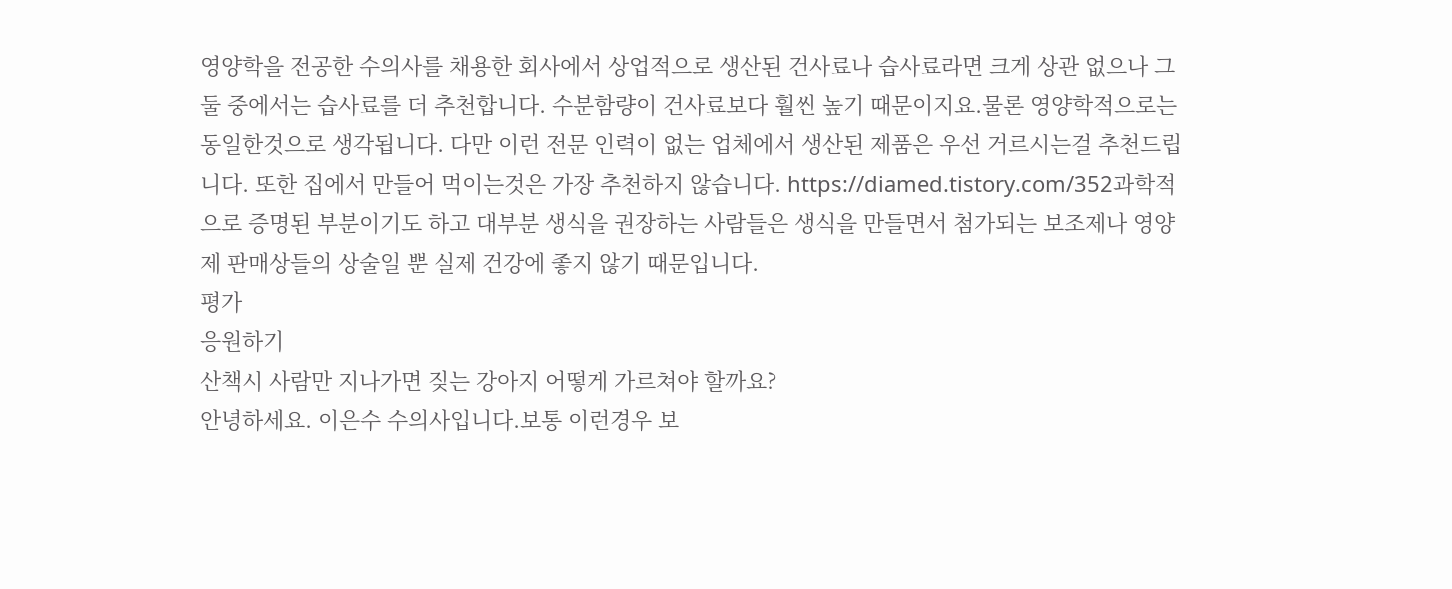영양학을 전공한 수의사를 채용한 회사에서 상업적으로 생산된 건사료나 습사료라면 크게 상관 없으나 그 둘 중에서는 습사료를 더 추천합니다. 수분함량이 건사료보다 훨씬 높기 때문이지요.물론 영양학적으로는 동일한것으로 생각됩니다. 다만 이런 전문 인력이 없는 업체에서 생산된 제품은 우선 거르시는걸 추천드립니다. 또한 집에서 만들어 먹이는것은 가장 추천하지 않습니다. https://diamed.tistory.com/352과학적으로 증명된 부분이기도 하고 대부분 생식을 권장하는 사람들은 생식을 만들면서 첨가되는 보조제나 영양제 판매상들의 상술일 뿐 실제 건강에 좋지 않기 때문입니다.
평가
응원하기
산책시 사람만 지나가면 짖는 강아지 어떻게 가르쳐야 할까요?
안녕하세요. 이은수 수의사입니다.보통 이런경우 보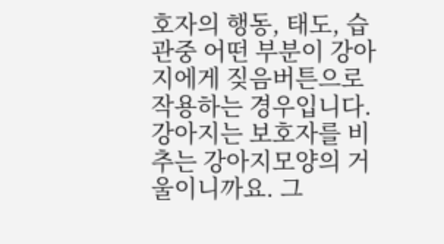호자의 행동, 태도, 습관중 어떤 부분이 강아지에게 짖음버튼으로 작용하는 경우입니다. 강아지는 보호자를 비추는 강아지모양의 거울이니까요. 그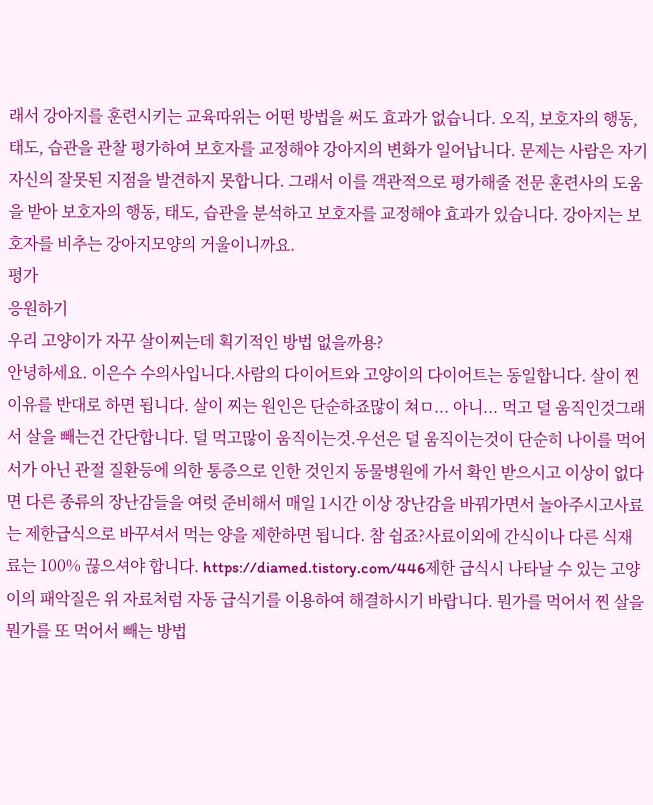래서 강아지를 훈련시키는 교육따위는 어떤 방법을 써도 효과가 없습니다. 오직, 보호자의 행동, 태도, 습관을 관찰 평가하여 보호자를 교정해야 강아지의 변화가 일어납니다. 문제는 사람은 자기 자신의 잘못된 지점을 발견하지 못합니다. 그래서 이를 객관적으로 평가해줄 전문 훈련사의 도움을 받아 보호자의 행동, 태도, 습관을 분석하고 보호자를 교정해야 효과가 있습니다. 강아지는 보호자를 비추는 강아지모양의 거울이니까요.
평가
응원하기
우리 고양이가 자꾸 살이찌는데 획기적인 방법 없을까용?
안녕하세요. 이은수 수의사입니다.사람의 다이어트와 고양이의 다이어트는 동일합니다. 살이 찐 이유를 반대로 하면 됩니다. 살이 찌는 원인은 단순하죠많이 쳐ㅁ... 아니... 먹고 덜 움직인것그래서 살을 빼는건 간단합니다. 덜 먹고많이 움직이는것.우선은 덜 움직이는것이 단순히 나이를 먹어서가 아닌 관절 질환등에 의한 통증으로 인한 것인지 동물병원에 가서 확인 받으시고 이상이 없다면 다른 종류의 장난감들을 여럿 준비해서 매일 1시간 이상 장난감을 바꿔가면서 놀아주시고사료는 제한급식으로 바꾸셔서 먹는 양을 제한하면 됩니다. 참 쉽죠?사료이외에 간식이나 다른 식재료는 100% 끊으셔야 합니다. https://diamed.tistory.com/446제한 급식시 나타날 수 있는 고양이의 패악질은 위 자료처럼 자동 급식기를 이용하여 해결하시기 바랍니다. 뭔가를 먹어서 찐 살을 뭔가를 또 먹어서 빼는 방법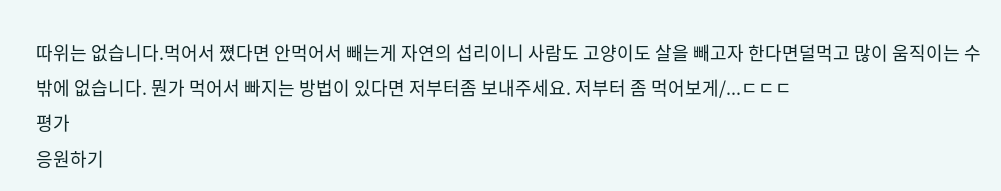따위는 없습니다.먹어서 쪘다면 안먹어서 빼는게 자연의 섭리이니 사람도 고양이도 살을 빼고자 한다면덜먹고 많이 움직이는 수 밖에 없습니다. 뭔가 먹어서 빠지는 방법이 있다면 저부터좀 보내주세요. 저부터 좀 먹어보게/...ㄷㄷㄷ
평가
응원하기